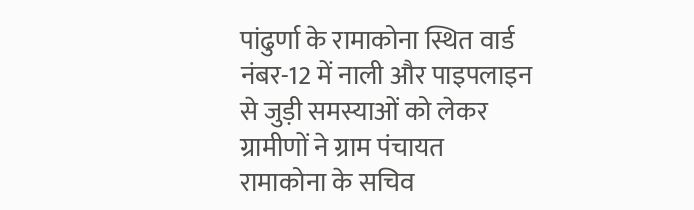पांढुर्णा के रामाकोना स्थित वार्ड नंबर-12 में नाली और पाइपलाइन से जुड़ी समस्याओं को लेकर ग्रामीणों ने ग्राम पंचायत रामाकोना के सचिव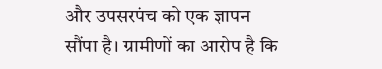और उपसरपंच को एक ज्ञापन सौंपा है। ग्रामीणों का आरोप है कि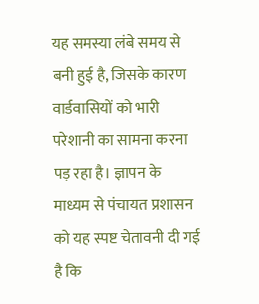यह समस्या लंबे समय से बनी हुई है, जिसके कारण वार्डवासियों को भारी परेशानी का सामना करना पड़ रहा है। ज्ञापन के माध्यम से पंचायत प्रशासन को यह स्पष्ट चेतावनी दी गई है कि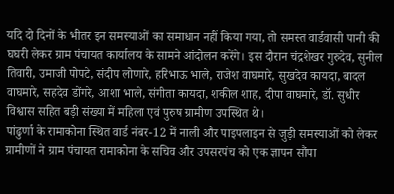यदि दो दिनों के भीतर इन समस्याओं का समाधान नहीं किया गया, तो समस्त वार्डवासी पानी की घघरी लेकर ग्राम पंचायत कार्यालय के सामने आंदोलन करेंगे। इस दौरान चंद्रशेखर गुरुदेव, सुनील तिवारी, उमाजी पोपटे, संदीप लोणारे, हरिभाऊ भाले, राजेश वाघमारे, सुखदेव कायदा, बादल वाघमारे, सहदेव डोंगरे, आशा भाले, संगीता कायदा, शकील शाह, दीपा वाघमारे, डॉ. सुधीर विश्वास सहित बड़ी संख्या में महिला एवं पुरुष ग्रामीण उपस्थित थे।
पांढुर्णा के रामाकोना स्थित वार्ड नंबर-12 में नाली और पाइपलाइन से जुड़ी समस्याओं को लेकर ग्रामीणों ने ग्राम पंचायत रामाकोना के सचिव और उपसरपंच को एक ज्ञापन सौंपा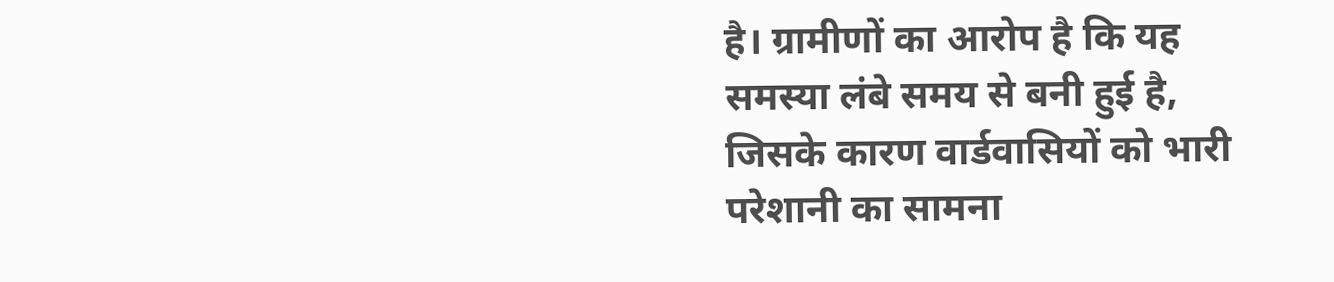है। ग्रामीणों का आरोप है कि यह समस्या लंबे समय से बनी हुई है, जिसके कारण वार्डवासियों को भारी परेशानी का सामना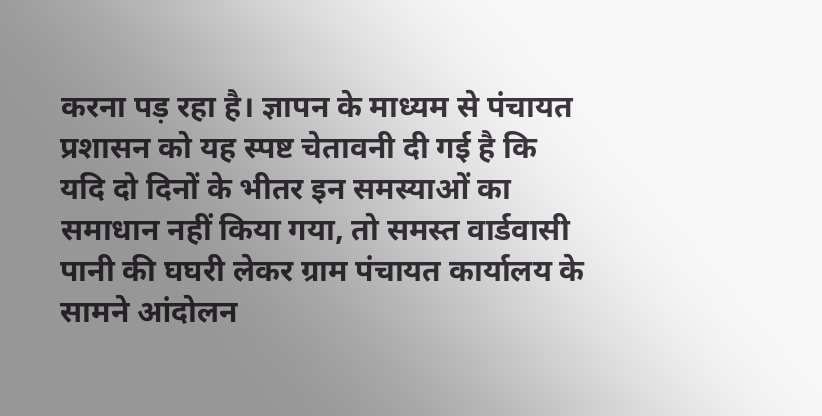करना पड़ रहा है। ज्ञापन के माध्यम से पंचायत प्रशासन को यह स्पष्ट चेतावनी दी गई है कि यदि दो दिनों के भीतर इन समस्याओं का समाधान नहीं किया गया, तो समस्त वार्डवासी पानी की घघरी लेकर ग्राम पंचायत कार्यालय के सामने आंदोलन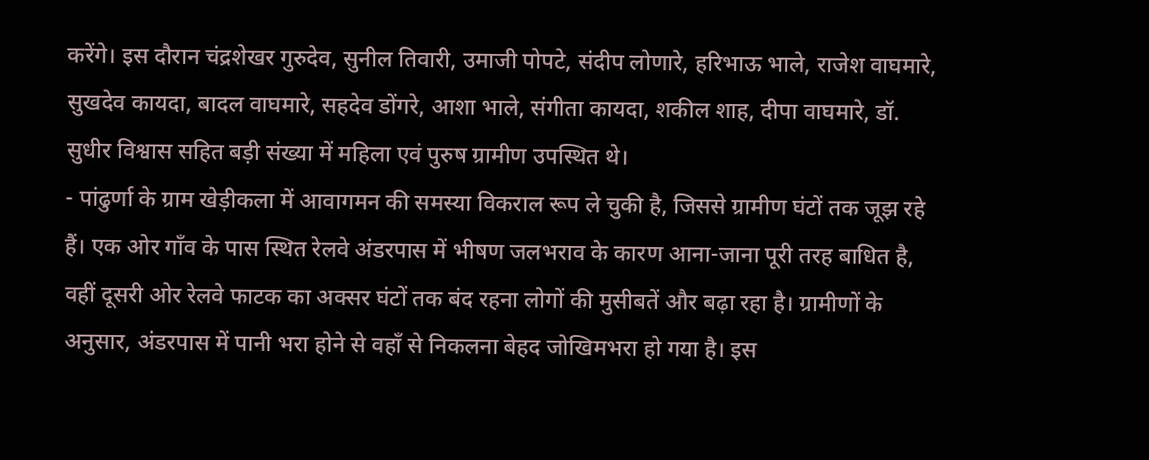करेंगे। इस दौरान चंद्रशेखर गुरुदेव, सुनील तिवारी, उमाजी पोपटे, संदीप लोणारे, हरिभाऊ भाले, राजेश वाघमारे, सुखदेव कायदा, बादल वाघमारे, सहदेव डोंगरे, आशा भाले, संगीता कायदा, शकील शाह, दीपा वाघमारे, डॉ. सुधीर विश्वास सहित बड़ी संख्या में महिला एवं पुरुष ग्रामीण उपस्थित थे।
- पांढुर्णा के ग्राम खेड़ीकला में आवागमन की समस्या विकराल रूप ले चुकी है, जिससे ग्रामीण घंटों तक जूझ रहे हैं। एक ओर गाँव के पास स्थित रेलवे अंडरपास में भीषण जलभराव के कारण आना-जाना पूरी तरह बाधित है, वहीं दूसरी ओर रेलवे फाटक का अक्सर घंटों तक बंद रहना लोगों की मुसीबतें और बढ़ा रहा है। ग्रामीणों के अनुसार, अंडरपास में पानी भरा होने से वहाँ से निकलना बेहद जोखिमभरा हो गया है। इस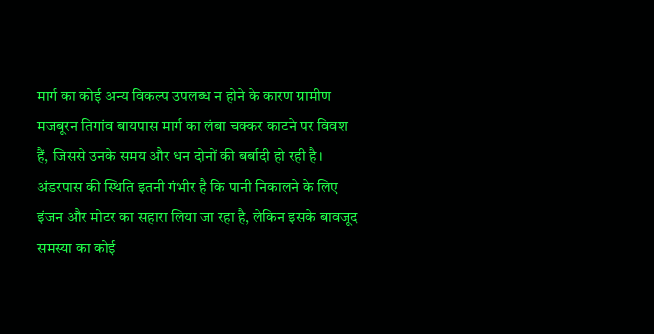मार्ग का कोई अन्य विकल्प उपलब्ध न होने के कारण ग्रामीण मजबूरन तिगांव बायपास मार्ग का लंबा चक्कर काटने पर विवश हैं, जिससे उनके समय और धन दोनों की बर्बादी हो रही है। अंडरपास की स्थिति इतनी गंभीर है कि पानी निकालने के लिए इंजन और मोटर का सहारा लिया जा रहा है, लेकिन इसके बावजूद समस्या का कोई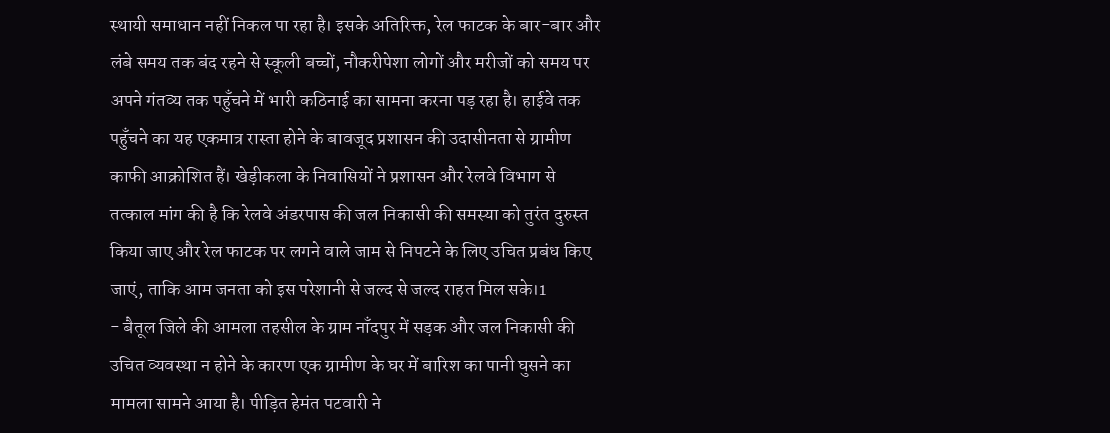स्थायी समाधान नहीं निकल पा रहा है। इसके अतिरिक्त, रेल फाटक के बार-बार और लंबे समय तक बंद रहने से स्कूली बच्चों, नौकरीपेशा लोगों और मरीजों को समय पर अपने गंतव्य तक पहुँचने में भारी कठिनाई का सामना करना पड़ रहा है। हाईवे तक पहुँचने का यह एकमात्र रास्ता होने के बावजूद प्रशासन की उदासीनता से ग्रामीण काफी आक्रोशित हैं। खेड़ीकला के निवासियों ने प्रशासन और रेलवे विभाग से तत्काल मांग की है कि रेलवे अंडरपास की जल निकासी की समस्या को तुरंत दुरुस्त किया जाए और रेल फाटक पर लगने वाले जाम से निपटने के लिए उचित प्रबंध किए जाएं, ताकि आम जनता को इस परेशानी से जल्द से जल्द राहत मिल सके।1
- बैतूल जिले की आमला तहसील के ग्राम नाँदपुर में सड़क और जल निकासी की उचित व्यवस्था न होने के कारण एक ग्रामीण के घर में बारिश का पानी घुसने का मामला सामने आया है। पीड़ित हेमंत पटवारी ने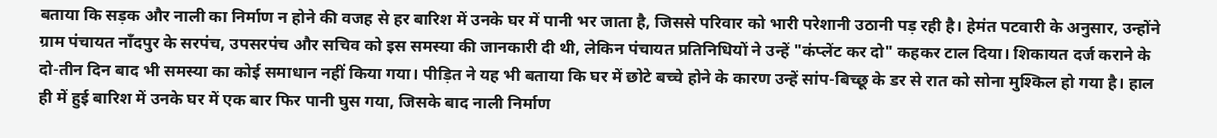बताया कि सड़क और नाली का निर्माण न होने की वजह से हर बारिश में उनके घर में पानी भर जाता है, जिससे परिवार को भारी परेशानी उठानी पड़ रही है। हेमंत पटवारी के अनुसार, उन्होंने ग्राम पंचायत नाँदपुर के सरपंच, उपसरपंच और सचिव को इस समस्या की जानकारी दी थी, लेकिन पंचायत प्रतिनिधियों ने उन्हें "कंप्लेंट कर दो" कहकर टाल दिया। शिकायत दर्ज कराने के दो-तीन दिन बाद भी समस्या का कोई समाधान नहीं किया गया। पीड़ित ने यह भी बताया कि घर में छोटे बच्चे होने के कारण उन्हें सांप-बिच्छू के डर से रात को सोना मुश्किल हो गया है। हाल ही में हुई बारिश में उनके घर में एक बार फिर पानी घुस गया, जिसके बाद नाली निर्माण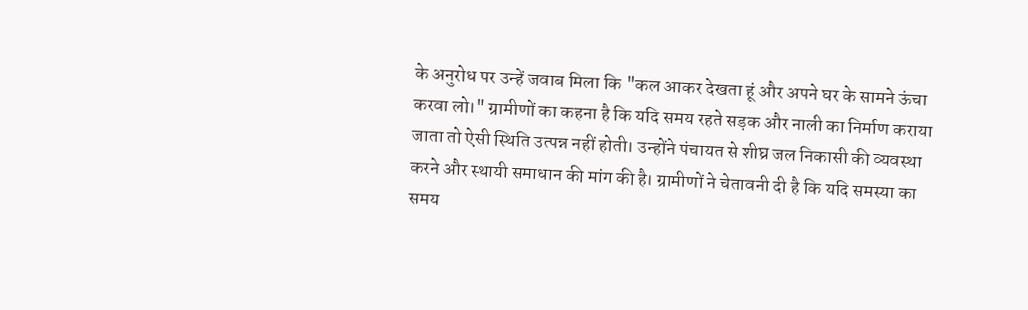के अनुरोध पर उन्हें जवाब मिला कि "कल आकर देखता हूं और अपने घर के सामने ऊंचा करवा लो।" ग्रामीणों का कहना है कि यदि समय रहते सड़क और नाली का निर्माण कराया जाता तो ऐसी स्थिति उत्पन्न नहीं होती। उन्होंने पंचायत से शीघ्र जल निकासी की व्यवस्था करने और स्थायी समाधान की मांग की है। ग्रामीणों ने चेतावनी दी है कि यदि समस्या का समय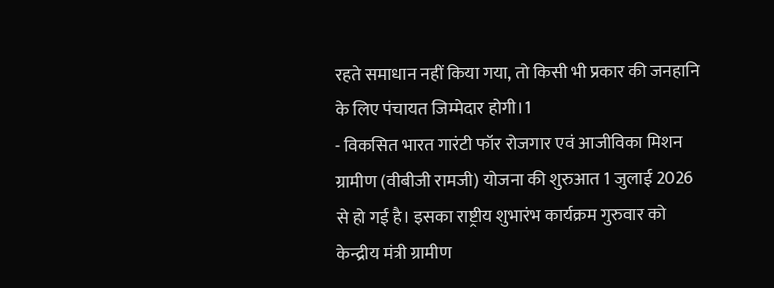रहते समाधान नहीं किया गया, तो किसी भी प्रकार की जनहानि के लिए पंचायत जिम्मेदार होगी।1
- विकसित भारत गारंटी फॉर रोजगार एवं आजीविका मिशन ग्रामीण (वीबीजी रामजी) योजना की शुरुआत 1 जुलाई 2026 से हो गई है। इसका राष्ट्रीय शुभारंभ कार्यक्रम गुरुवार को केन्द्रीय मंत्री ग्रामीण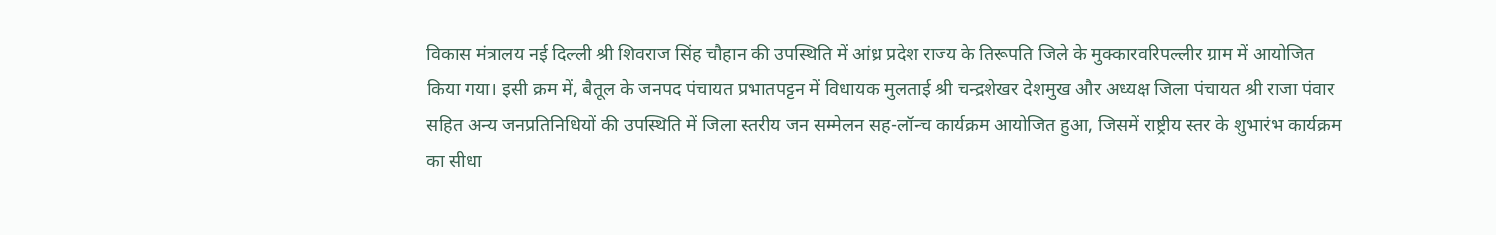विकास मंत्रालय नई दिल्ली श्री शिवराज सिंह चौहान की उपस्थिति में आंध्र प्रदेश राज्य के तिरूपति जिले के मुक्कारवरिपल्लीर ग्राम में आयोजित किया गया। इसी क्रम में, बैतूल के जनपद पंचायत प्रभातपट्टन में विधायक मुलताई श्री चन्द्रशेखर देशमुख और अध्यक्ष जिला पंचायत श्री राजा पंवार सहित अन्य जनप्रतिनिधियों की उपस्थिति में जिला स्तरीय जन सम्मेलन सह-लॉन्च कार्यक्रम आयोजित हुआ, जिसमें राष्ट्रीय स्तर के शुभारंभ कार्यक्रम का सीधा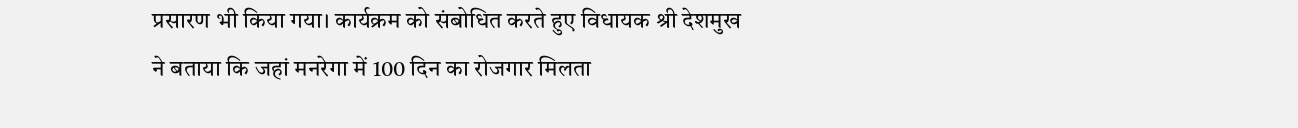प्रसारण भी किया गया। कार्यक्रम को संबोधित करते हुए विधायक श्री देशमुख ने बताया कि जहां मनरेगा में 100 दिन का रोजगार मिलता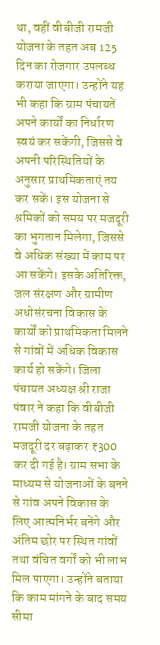था, वहीं वीबीजी रामजी योजना के तहत अब 125 दिन का रोजगार उपलब्ध कराया जाएगा। उन्होंने यह भी कहा कि ग्राम पंचायतें अपने कार्यों का निर्धारण स्वयं कर सकेंगी, जिससे वे अपनी परिस्थितियों के अनुसार प्राथमिकताएं तय कर सकें। इस योजना से श्रमिकों को समय पर मजदूरी का भुगतान मिलेगा, जिससे वे अधिक संख्या में काम पर आ सकेंगे। इसके अतिरिक्त, जल संरक्षण और ग्रामीण अधोसंरचना विकास के कार्यों को प्राथमिकता मिलने से गांवों में अधिक विकास कार्य हो सकेंगे। जिला पंचायत अध्यक्ष श्री राजा पंवार ने कहा कि वीबीजी रामजी योजना के तहत मजदूरी दर बढ़ाकर ₹300 कर दी गई है। ग्राम सभा के माध्यम से योजनाओं के बनने से गांव अपने विकास के लिए आत्मनिर्भर बनेंगे और अंतिम छोर पर स्थित गांवों तथा वंचित वर्गों को भी लाभ मिल पाएगा। उन्होंने बताया कि काम मांगने के बाद समय सीमा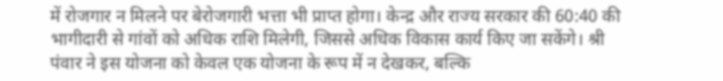में रोजगार न मिलने पर बेरोजगारी भत्ता भी प्राप्त होगा। केन्द्र और राज्य सरकार की 60:40 की भागीदारी से गांवों को अधिक राशि मिलेगी, जिससे अधिक विकास कार्य किए जा सकेंगे। श्री पंवार ने इस योजना को केवल एक योजना के रूप में न देखकर, बल्कि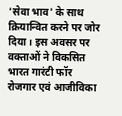'सेवा भाव' के साथ क्रियान्वित करने पर जोर दिया। इस अवसर पर वक्ताओं ने विकसित भारत गारंटी फॉर रोजगार एवं आजीविका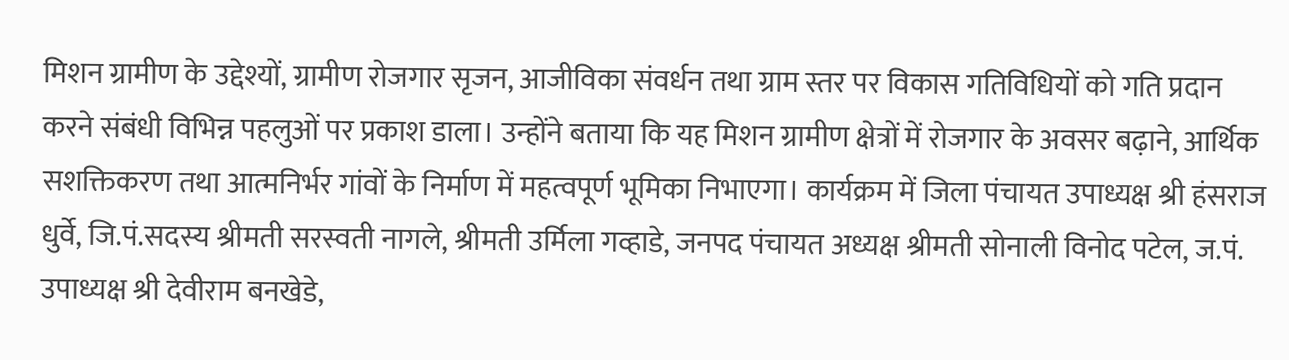मिशन ग्रामीण के उद्देश्यों, ग्रामीण रोजगार सृजन, आजीविका संवर्धन तथा ग्राम स्तर पर विकास गतिविधियों को गति प्रदान करने संबंधी विभिन्न पहलुओं पर प्रकाश डाला। उन्होंने बताया कि यह मिशन ग्रामीण क्षेत्रों में रोजगार के अवसर बढ़ाने, आर्थिक सशक्तिकरण तथा आत्मनिर्भर गांवों के निर्माण में महत्वपूर्ण भूमिका निभाएगा। कार्यक्रम में जिला पंचायत उपाध्यक्ष श्री हंसराज धुर्वे, जि.पं.सदस्य श्रीमती सरस्वती नागले, श्रीमती उर्मिला गव्हाडे, जनपद पंचायत अध्यक्ष श्रीमती सोनाली विनोद पटेल, ज.पं. उपाध्यक्ष श्री देवीराम बनखेडे,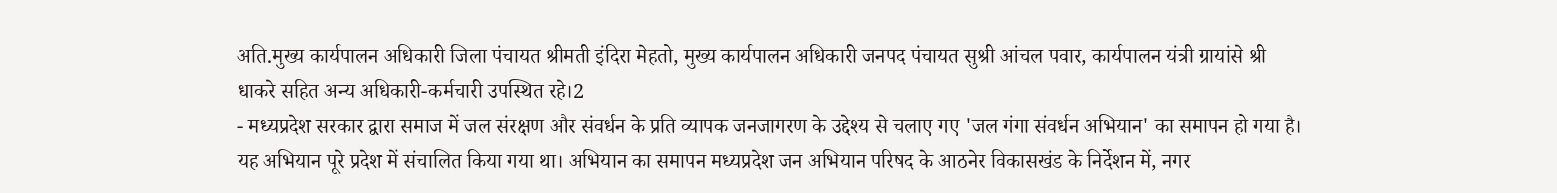अति.मुख्य कार्यपालन अधिकारी जिला पंचायत श्रीमती इंदिरा मेहतो, मुख्य कार्यपालन अधिकारी जनपद पंचायत सुश्री आंचल पवार, कार्यपालन यंत्री ग्रायांसे श्री धाकरे सहित अन्य अधिकारी-कर्मचारी उपस्थित रहे।2
- मध्यप्रदेश सरकार द्वारा समाज में जल संरक्षण और संवर्धन के प्रति व्यापक जनजागरण के उद्देश्य से चलाए गए 'जल गंगा संवर्धन अभियान' का समापन हो गया है। यह अभियान पूरे प्रदेश में संचालित किया गया था। अभियान का समापन मध्यप्रदेश जन अभियान परिषद के आठनेर विकासखंड के निर्देशन में, नगर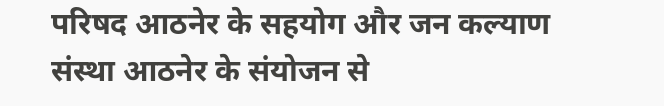परिषद आठनेर के सहयोग और जन कल्याण संस्था आठनेर के संयोजन से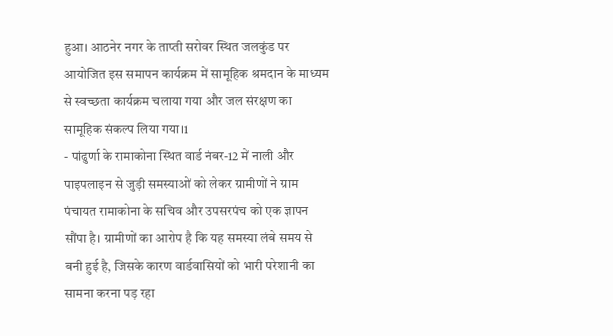हुआ। आठनेर नगर के ताप्ती सरोवर स्थित जलकुंड पर आयोजित इस समापन कार्यक्रम में सामूहिक श्रमदान के माध्यम से स्वच्छता कार्यक्रम चलाया गया और जल संरक्षण का सामूहिक संकल्प लिया गया।1
- पांढुर्णा के रामाकोना स्थित वार्ड नंबर-12 में नाली और पाइपलाइन से जुड़ी समस्याओं को लेकर ग्रामीणों ने ग्राम पंचायत रामाकोना के सचिव और उपसरपंच को एक ज्ञापन सौंपा है। ग्रामीणों का आरोप है कि यह समस्या लंबे समय से बनी हुई है, जिसके कारण वार्डवासियों को भारी परेशानी का सामना करना पड़ रहा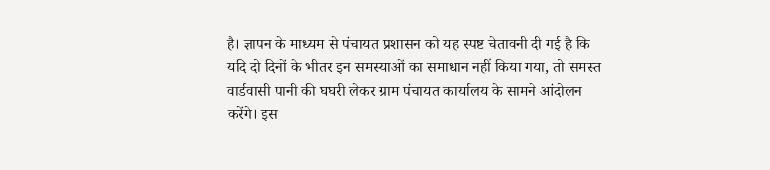है। ज्ञापन के माध्यम से पंचायत प्रशासन को यह स्पष्ट चेतावनी दी गई है कि यदि दो दिनों के भीतर इन समस्याओं का समाधान नहीं किया गया, तो समस्त वार्डवासी पानी की घघरी लेकर ग्राम पंचायत कार्यालय के सामने आंदोलन करेंगे। इस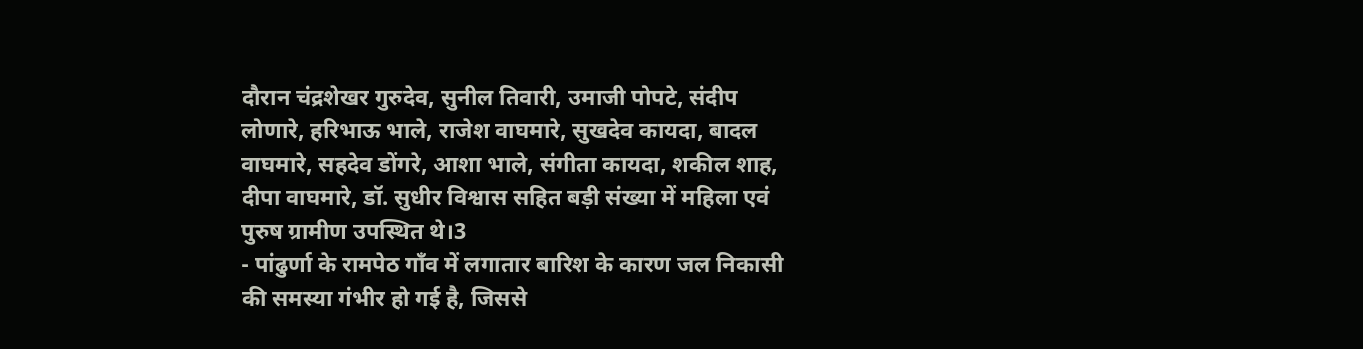दौरान चंद्रशेखर गुरुदेव, सुनील तिवारी, उमाजी पोपटे, संदीप लोणारे, हरिभाऊ भाले, राजेश वाघमारे, सुखदेव कायदा, बादल वाघमारे, सहदेव डोंगरे, आशा भाले, संगीता कायदा, शकील शाह, दीपा वाघमारे, डॉ. सुधीर विश्वास सहित बड़ी संख्या में महिला एवं पुरुष ग्रामीण उपस्थित थे।3
- पांढुर्णा के रामपेठ गाँव में लगातार बारिश के कारण जल निकासी की समस्या गंभीर हो गई है, जिससे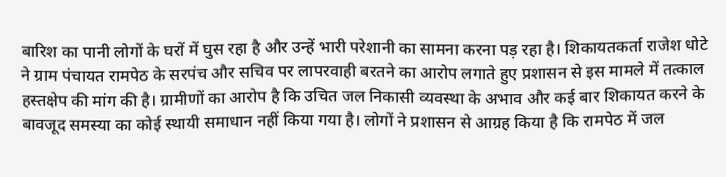बारिश का पानी लोगों के घरों में घुस रहा है और उन्हें भारी परेशानी का सामना करना पड़ रहा है। शिकायतकर्ता राजेश धोटे ने ग्राम पंचायत रामपेठ के सरपंच और सचिव पर लापरवाही बरतने का आरोप लगाते हुए प्रशासन से इस मामले में तत्काल हस्तक्षेप की मांग की है। ग्रामीणों का आरोप है कि उचित जल निकासी व्यवस्था के अभाव और कई बार शिकायत करने के बावजूद समस्या का कोई स्थायी समाधान नहीं किया गया है। लोगों ने प्रशासन से आग्रह किया है कि रामपेठ में जल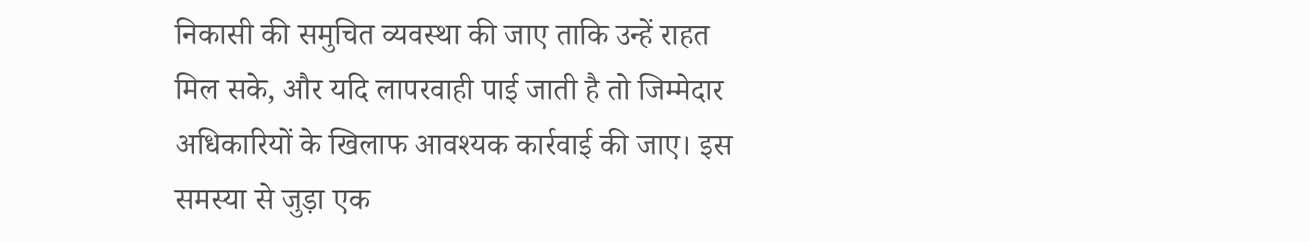निकासी की समुचित व्यवस्था की जाए ताकि उन्हें राहत मिल सके, और यदि लापरवाही पाई जाती है तो जिम्मेदार अधिकारियों के खिलाफ आवश्यक कार्रवाई की जाए। इस समस्या से जुड़ा एक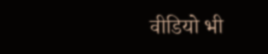वीडियो भी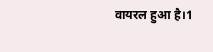वायरल हुआ है।1